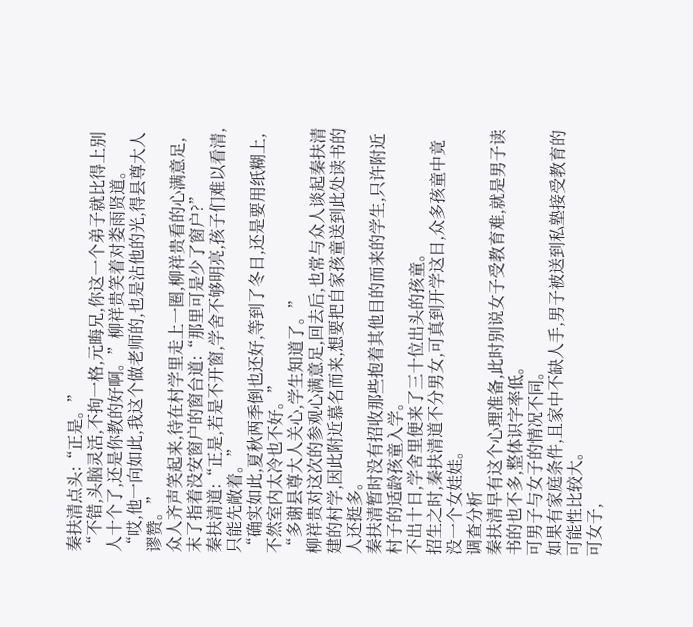秦扶清点头:“正是。”
“不错,头脑灵活,不拘一格,元晦兄,你这一个弟子就比得上别人十个了,还是你教的好啊。”柳祥贵笑着对娄雨贤道。
“哎,他一向如此,我这个做老师的,也是沾他的光,得县尊大人谬赞。”
众人齐声笑起来,待在村学里走上一圈,柳祥贵看的心满意足,末了指着没安窗户的窗台道:“那里可是少了窗户?”
秦扶清道:“正是,若是不开窗,学舍不够明亮,孩子们难以看清,只能先敞着。”
“确实如此,夏秋两季倒也还好,等到了冬日,还是要用纸糊上,不然室内太冷也不好。”
“多谢县尊大人关心,学生知道了。”
柳祥贵对这次的参观心满意足,回去后,也常与众人谈起秦扶清建的村学,因此附近慕名而来,想要把自家孩童送到此处读书的人还挺多。
秦扶清暂时没有招收那些抱着其他目的而来的学生,只许附近村子的适龄孩童入学。
不出十日,学舍里便来了三十位出头的孩童。
招生之时,秦扶清道不分男女,可真到开学这日,众多孩童中竟没一个女娃娃。
调查分析
秦扶清早有这个心理准备,此时别说女子受教育难,就是男子读书的也不多,整体识字率低。
可男子与女子的情况不同。
如果有家庭条件,且家中不缺人手,男子被送到私塾接受教育的可能性比较大。
可女子,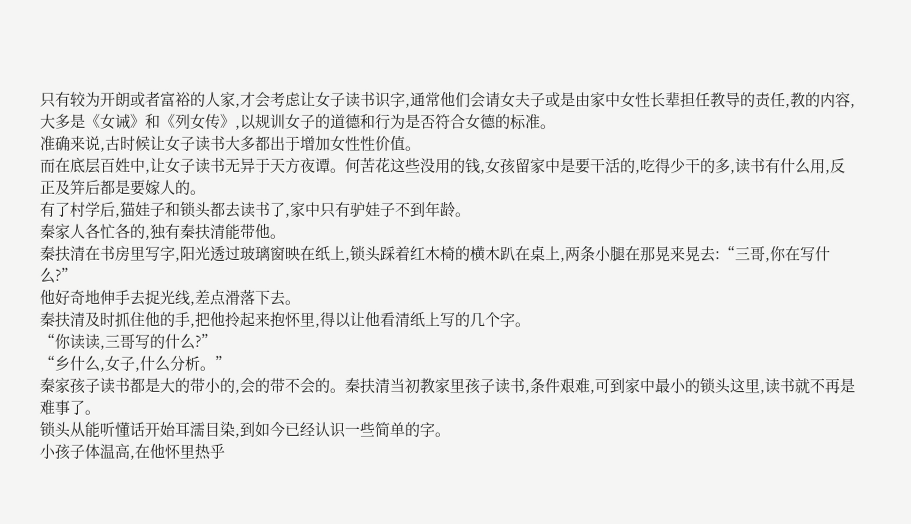只有较为开朗或者富裕的人家,才会考虑让女子读书识字,通常他们会请女夫子或是由家中女性长辈担任教导的责任,教的内容,大多是《女诫》和《列女传》,以规训女子的道德和行为是否符合女德的标准。
准确来说,古时候让女子读书大多都出于增加女性性价值。
而在底层百姓中,让女子读书无异于天方夜谭。何苦花这些没用的钱,女孩留家中是要干活的,吃得少干的多,读书有什么用,反正及笄后都是要嫁人的。
有了村学后,猫娃子和锁头都去读书了,家中只有驴娃子不到年龄。
秦家人各忙各的,独有秦扶清能带他。
秦扶清在书房里写字,阳光透过玻璃窗映在纸上,锁头踩着红木椅的横木趴在桌上,两条小腿在那晃来晃去:“三哥,你在写什么?”
他好奇地伸手去捉光线,差点滑落下去。
秦扶清及时抓住他的手,把他拎起来抱怀里,得以让他看清纸上写的几个字。
“你读读,三哥写的什么?”
“乡什么,女子,什么分析。”
秦家孩子读书都是大的带小的,会的带不会的。秦扶清当初教家里孩子读书,条件艰难,可到家中最小的锁头这里,读书就不再是难事了。
锁头从能听懂话开始耳濡目染,到如今已经认识一些简单的字。
小孩子体温高,在他怀里热乎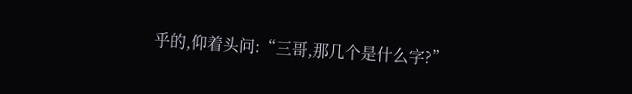乎的,仰着头问:“三哥,那几个是什么字?”